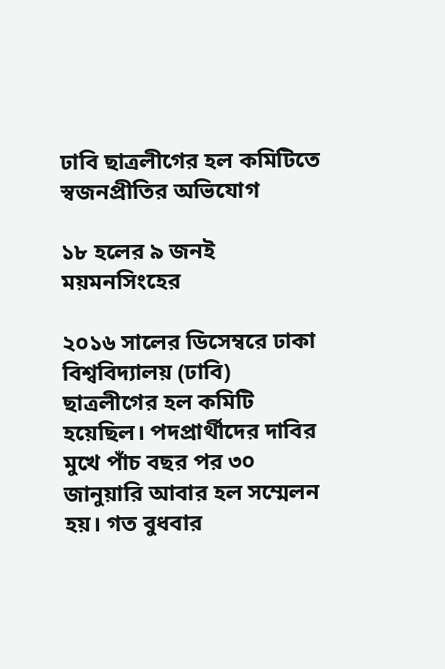ঢাবি ছাত্রলীগের হল কমিটিতে স্বজনপ্রীতির অভিযোগ

১৮ হলের ৯ জনই ময়মনসিংহের

২০১৬ সালের ডিসেম্বরে ঢাকা বিশ্ববিদ্যালয় (ঢাবি) ছাত্রলীগের হল কমিটি হয়েছিল। পদপ্রার্থীদের দাবির মুখে পাঁচ বছর পর ৩০ জানুয়ারি আবার হল সম্মেলন হয়। গত বুধবার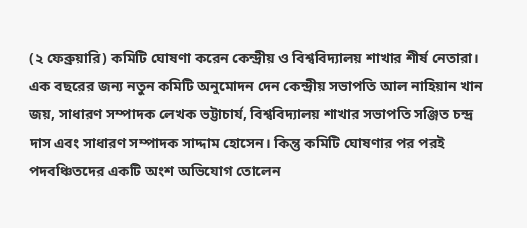(২ ফেব্রুয়ারি) কমিটি ঘোষণা করেন কেন্দ্রীয় ও বিশ্ববিদ্যালয় শাখার শীর্ষ নেতারা। এক বছরের জন্য নতুন কমিটি অনুমোদন দেন কেন্দ্রীয় সভাপতি আল নাহিয়ান খান জয়, সাধারণ সম্পাদক লেখক ভট্টাচার্য, বিশ্ববিদ্যালয় শাখার সভাপতি সঞ্জিত চন্দ্র দাস এবং সাধারণ সম্পাদক সাদ্দাম হোসেন। কিন্তু কমিটি ঘোষণার পর পরই পদবঞ্চিতদের একটি অংশ অভিযোগ তোলেন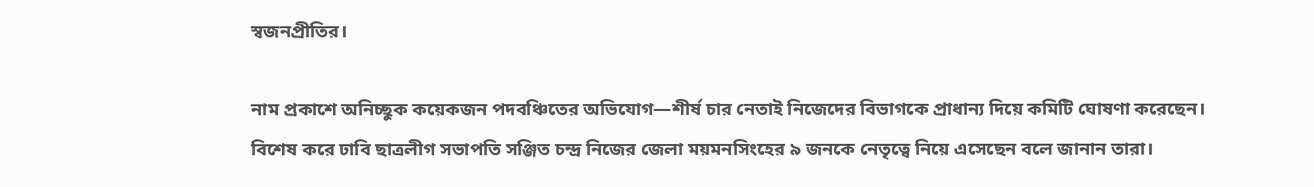স্বজনপ্রীতির।

নাম প্রকাশে অনিচ্ছুক কয়েকজন পদবঞ্চিতের অভিযোগ—শীর্ষ চার নেতাই নিজেদের বিভাগকে প্রাধান্য দিয়ে কমিটি ঘোষণা করেছেন। বিশেষ করে ঢাবি ছাত্রলীগ সভাপতি সঞ্জিত চন্দ্র নিজের জেলা ময়মনসিংহের ৯ জনকে নেতৃত্বে নিয়ে এসেছেন বলে জানান তারা।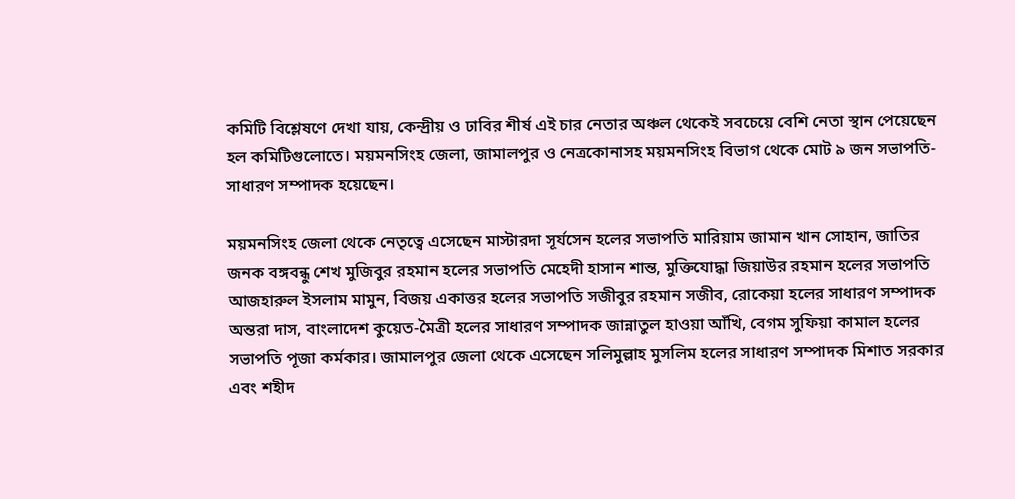কমিটি বিশ্লেষণে দেখা যায়, কেন্দ্রীয় ও ঢাবির শীর্ষ এই চার নেতার অঞ্চল থেকেই সবচেয়ে বেশি নেতা স্থান পেয়েছেন হল কমিটিগুলোতে। ময়মনসিংহ জেলা, জামালপুর ও নেত্রকোনাসহ ময়মনসিংহ বিভাগ থেকে মোট ৯ জন সভাপতি-সাধারণ সম্পাদক হয়েছেন।

ময়মনসিংহ জেলা থেকে নেতৃত্বে এসেছেন মাস্টারদা সূর্যসেন হলের সভাপতি মারিয়াম জামান খান সোহান, জাতির জনক বঙ্গবন্ধু শেখ মুজিবুর রহমান হলের সভাপতি মেহেদী হাসান শান্ত, মুক্তিযোদ্ধা জিয়াউর রহমান হলের সভাপতি আজহারুল ইসলাম মামুন, বিজয় একাত্তর হলের সভাপতি সজীবুর রহমান সজীব, রোকেয়া হলের সাধারণ সম্পাদক অন্তরা দাস, বাংলাদেশ কুয়েত-মৈত্রী হলের সাধারণ সম্পাদক জান্নাতুল হাওয়া আঁখি, বেগম সুফিয়া কামাল হলের সভাপতি পূজা কর্মকার। জামালপুর জেলা থেকে এসেছেন সলিমুল্লাহ মুসলিম হলের সাধারণ সম্পাদক মিশাত সরকার এবং শহীদ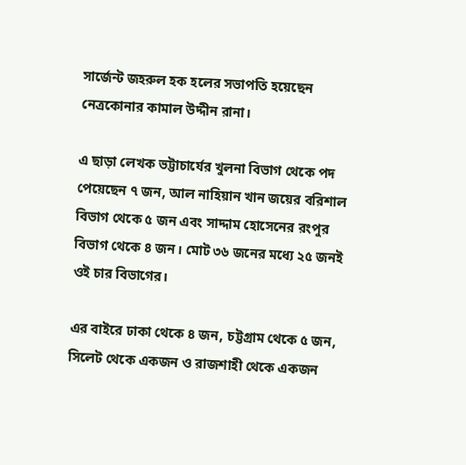সার্জেন্ট জহরুল হক হলের সভাপতি হয়েছেন নেত্রকোনার কামাল উদ্দীন রানা।

এ ছাড়া লেখক ভট্টাচার্যের খুলনা বিভাগ থেকে পদ পেয়েছেন ৭ জন, আল নাহিয়ান খান জয়ের বরিশাল বিভাগ থেকে ৫ জন এবং সাদ্দাম হোসেনের রংপুর বিভাগ থেকে ৪ জন। মোট ৩৬ জনের মধ্যে ২৫ জনই ওই চার বিভাগের।

এর বাইরে ঢাকা থেকে ৪ জন, চট্টগ্রাম থেকে ৫ জন, সিলেট থেকে একজন ও রাজশাহী থেকে একজন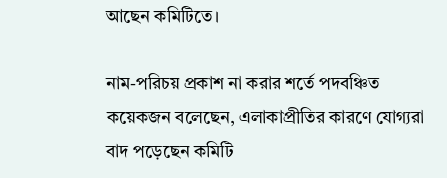আছেন কমিটিতে।

নাম-পরিচয় প্রকাশ না করার শর্তে পদবঞ্চিত কয়েকজন বলেছেন, এলাকাপ্রীতির কারণে যোগ্যরা বাদ পড়েছেন কমিটি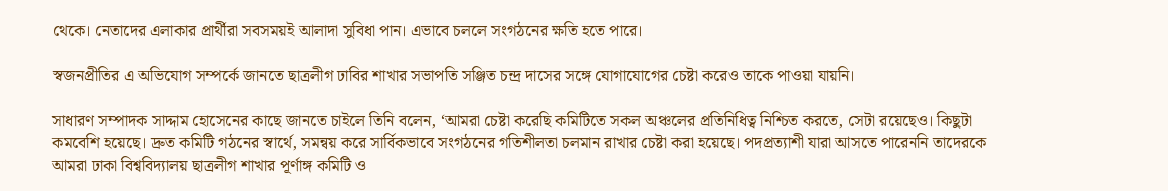থেকে। নেতাদের এলাকার প্রার্থীরা সবসময়ই আলাদা সুবিধা পান। এভাবে চললে সংগঠনের ক্ষতি হতে পারে।

স্বজনপ্রীতির এ অভিযোগ সম্পর্কে জানতে ছাত্রলীগ ঢাবির শাখার সভাপতি সঞ্জিত চন্দ্র দাসের সঙ্গে যোগাযোগের চেষ্টা করেও তাকে পাওয়া যায়নি।

সাধারণ সম্পাদক সাদ্দাম হোসেনের কাছে জানতে চাইলে তিনি বলেন, ‘আমরা চেষ্টা করেছি কমিটিতে সকল অঞ্চলের প্রতিনিধিত্ব নিশ্চিত করতে, সেটা রয়েছেও। কিছুটা কমবেশি হয়েছে। দ্রুত কমিটি গঠনের স্বার্থে, সমন্বয় করে সার্বিকভাবে সংগঠনের গতিশীলতা চলমান রাখার চেষ্টা করা হয়েছে। পদপ্রত্যাশী যারা আসতে পারেননি তাদেরকে আমরা ঢাকা বিশ্ববিদ্যালয় ছাত্রলীগ শাখার পূর্ণাঙ্গ কমিটি ও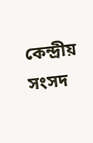কেন্দ্রীয় সংসদ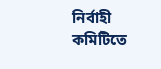নির্বাহী কমিটিতে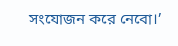সংযোজন করে নেবো।’